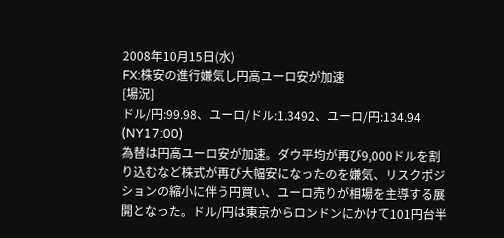2008年10月15日(水)
FX:株安の進行嫌気し円高ユーロ安が加速
[場況]
ドル/円:99.98、ユーロ/ドル:1.3492、ユーロ/円:134.94 (NY17:00)
為替は円高ユーロ安が加速。ダウ平均が再び9,000ドルを割り込むなど株式が再び大幅安になったのを嫌気、リスクポジションの縮小に伴う円買い、ユーロ売りが相場を主導する展開となった。ドル/円は東京からロンドンにかけて101円台半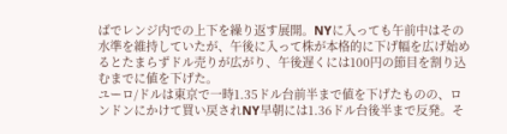ばでレンジ内での上下を繰り返す展開。NYに入っても午前中はその水準を維持していたが、午後に入って株が本格的に下げ幅を広げ始めるとたまらずドル売りが広がり、午後遅くには100円の節目を割り込むまでに値を下げた。
ユーロ/ドルは東京で一時1.35ドル台前半まで値を下げたものの、ロンドンにかけて買い戻されNY早朝には1.36ドル台後半まで反発。そ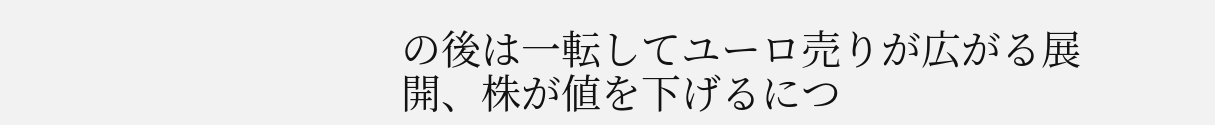の後は一転してユーロ売りが広がる展開、株が値を下げるにつ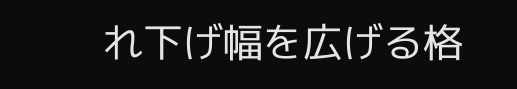れ下げ幅を広げる格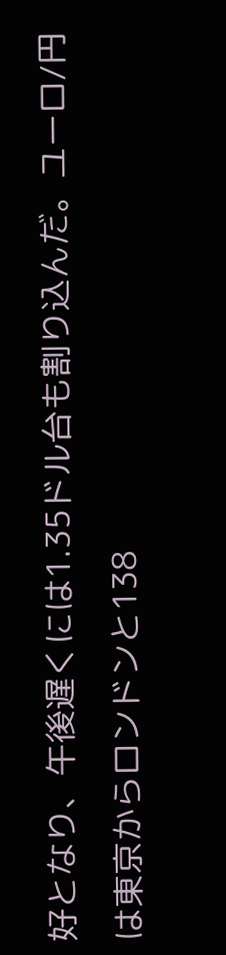好となり、午後遅くには1.35ドル台も割り込んだ。ユーロ/円は東京からロンドンと138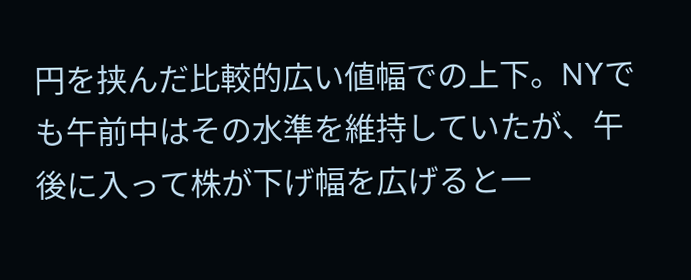円を挟んだ比較的広い値幅での上下。NYでも午前中はその水準を維持していたが、午後に入って株が下げ幅を広げると一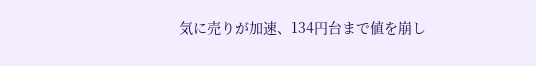気に売りが加速、134円台まで値を崩し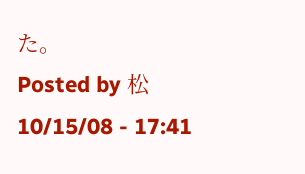た。
Posted by 松 10/15/08 - 17:41